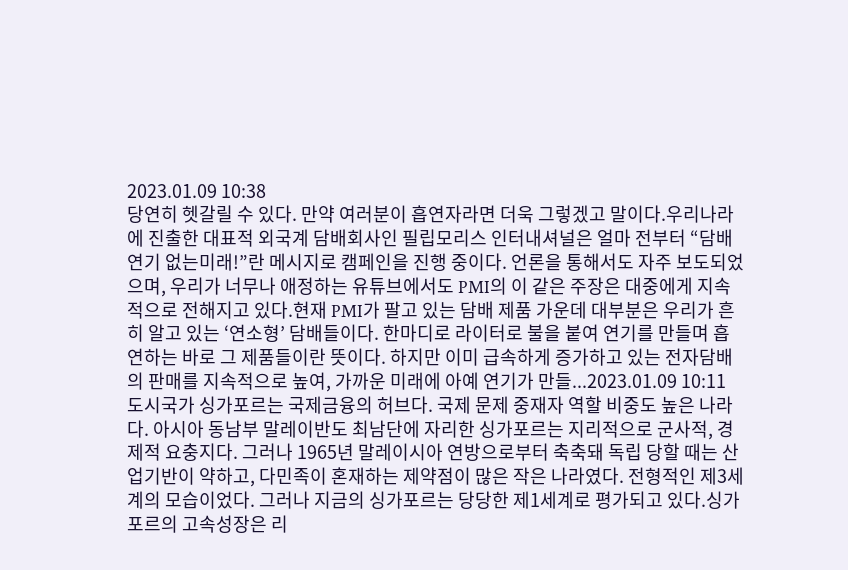2023.01.09 10:38
당연히 헷갈릴 수 있다. 만약 여러분이 흡연자라면 더욱 그렇겠고 말이다.우리나라에 진출한 대표적 외국계 담배회사인 필립모리스 인터내셔널은 얼마 전부터 “담배연기 없는미래!”란 메시지로 캠페인을 진행 중이다. 언론을 통해서도 자주 보도되었으며, 우리가 너무나 애정하는 유튜브에서도 PMI의 이 같은 주장은 대중에게 지속적으로 전해지고 있다.현재 PMI가 팔고 있는 담배 제품 가운데 대부분은 우리가 흔히 알고 있는 ‘연소형’ 담배들이다. 한마디로 라이터로 불을 붙여 연기를 만들며 흡연하는 바로 그 제품들이란 뜻이다. 하지만 이미 급속하게 증가하고 있는 전자담배의 판매를 지속적으로 높여, 가까운 미래에 아예 연기가 만들...2023.01.09 10:11
도시국가 싱가포르는 국제금융의 허브다. 국제 문제 중재자 역할 비중도 높은 나라다. 아시아 동남부 말레이반도 최남단에 자리한 싱가포르는 지리적으로 군사적, 경제적 요충지다. 그러나 1965년 말레이시아 연방으로부터 축축돼 독립 당할 때는 산업기반이 약하고, 다민족이 혼재하는 제약점이 많은 작은 나라였다. 전형적인 제3세계의 모습이었다. 그러나 지금의 싱가포르는 당당한 제1세계로 평가되고 있다.싱가포르의 고속성장은 리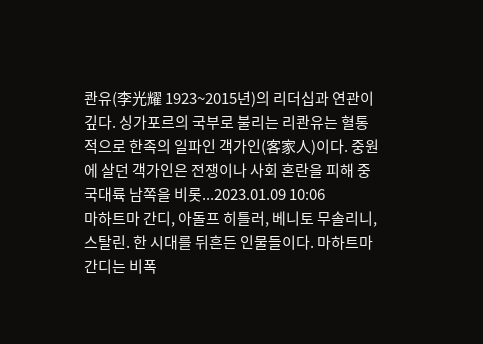콴유(李光耀 1923~2015년)의 리더십과 연관이 깊다. 싱가포르의 국부로 불리는 리콴유는 혈통적으로 한족의 일파인 객가인(客家人)이다. 중원에 살던 객가인은 전쟁이나 사회 혼란을 피해 중국대륙 남쪽을 비롯...2023.01.09 10:06
마하트마 간디, 아돌프 히틀러, 베니토 무솔리니, 스탈린. 한 시대를 뒤흔든 인물들이다. 마하트마 간디는 비폭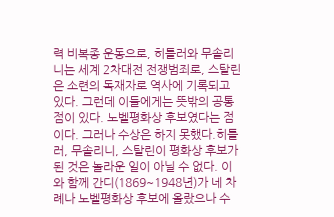력 비복종 운동으로, 히틀러와 무솔리니는 세계 2차대전 전쟁범죄로, 스탈린은 소련의 독재자로 역사에 기록되고 있다. 그런데 이들에게는 뜻밖의 공통점이 있다. 노벨평화상 후보였다는 점이다. 그러나 수상은 하지 못했다.히틀러, 무솔리니, 스탈린이 평화상 후보가 된 것은 놀라운 일이 아닐 수 없다. 이와 함께 간디(1869~1948년)가 네 차례나 노벨평화상 후보에 올랐으나 수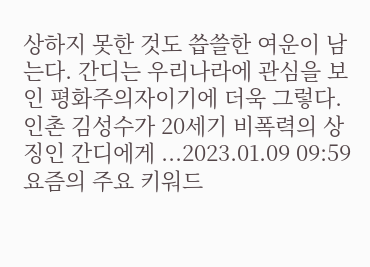상하지 못한 것도 씁쓸한 여운이 남는다. 간디는 우리나라에 관심을 보인 평화주의자이기에 더욱 그렇다.인촌 김성수가 20세기 비폭력의 상징인 간디에게 ...2023.01.09 09:59
요즘의 주요 키워드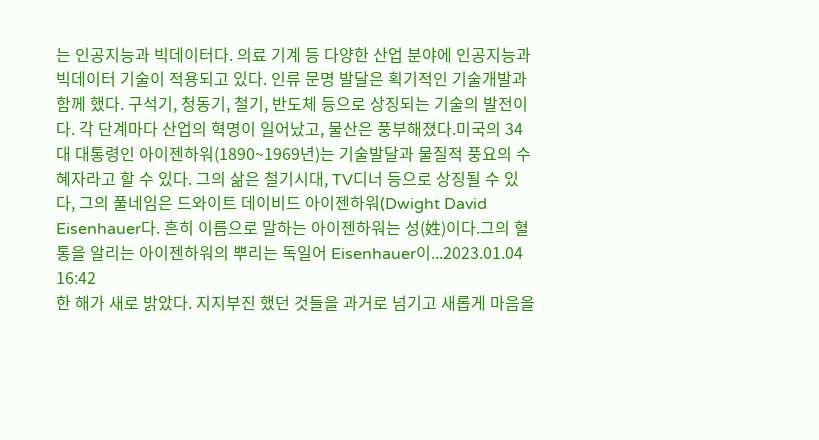는 인공지능과 빅데이터다. 의료 기계 등 다양한 산업 분야에 인공지능과 빅데이터 기술이 적용되고 있다. 인류 문명 발달은 획기적인 기술개발과 함께 했다. 구석기, 청동기, 철기, 반도체 등으로 상징되는 기술의 발전이다. 각 단계마다 산업의 혁명이 일어났고, 물산은 풍부해졌다.미국의 34대 대통령인 아이젠하워(1890~1969년)는 기술발달과 물질적 풍요의 수혜자라고 할 수 있다. 그의 삶은 철기시대, TV디너 등으로 상징될 수 있다, 그의 풀네임은 드와이트 데이비드 아이젠하워(Dwight David Eisenhauer다. 흔히 이름으로 말하는 아이젠하워는 성(姓)이다.그의 혈통을 알리는 아이젠하워의 뿌리는 독일어 Eisenhauer이...2023.01.04 16:42
한 해가 새로 밝았다. 지지부진 했던 것들을 과거로 넘기고 새롭게 마음을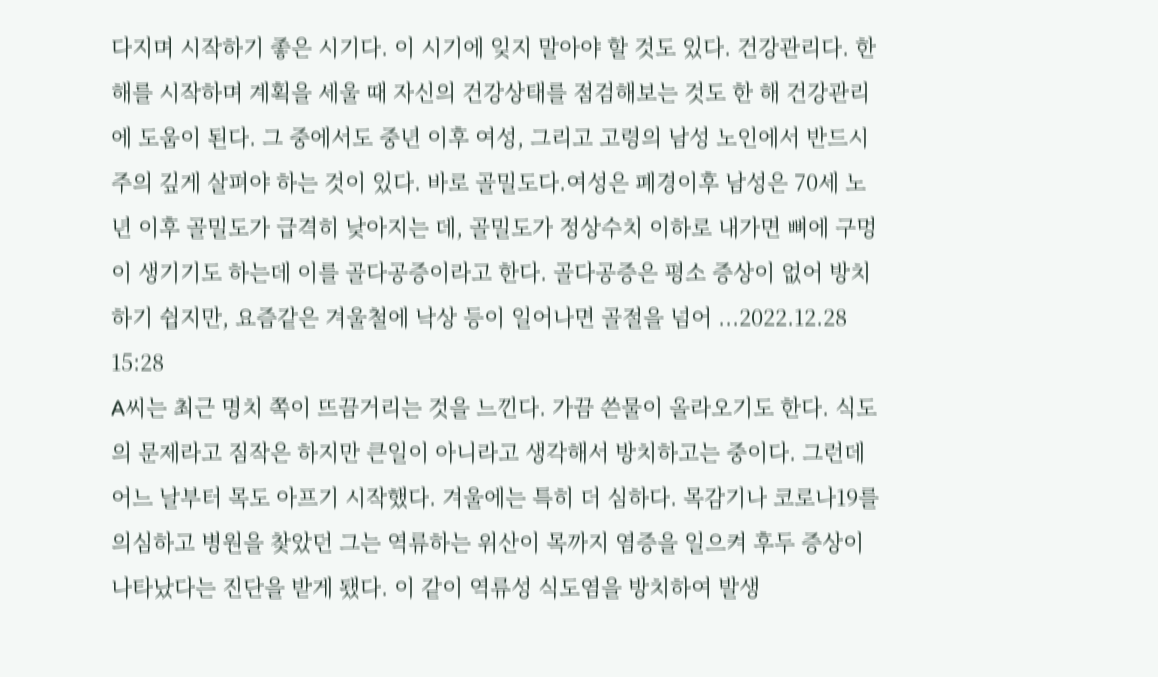다지며 시작하기 좋은 시기다. 이 시기에 잊지 말아야 할 것도 있다. 건강관리다. 한 해를 시작하며 계획을 세울 때 자신의 건강상태를 점검해보는 것도 한 해 건강관리에 도움이 된다. 그 중에서도 중년 이후 여성, 그리고 고령의 남성 노인에서 반드시 주의 깊게 살펴야 하는 것이 있다. 바로 골밀도다.여성은 폐경이후 남성은 70세 노년 이후 골밀도가 급격히 낮아지는 데, 골밀도가 정상수치 이하로 내가면 뼈에 구멍이 생기기도 하는데 이를 골다공증이라고 한다. 골다공증은 평소 증상이 없어 방치하기 쉽지만, 요즘같은 겨울철에 낙상 등이 일어나면 골절을 넘어 ...2022.12.28 15:28
A씨는 최근 명치 쪽이 뜨끔거리는 것을 느낀다. 가끔 쓴물이 올라오기도 한다. 식도의 문제라고 짐작은 하지만 큰일이 아니라고 생각해서 방치하고는 중이다. 그런데 어느 날부터 목도 아프기 시작했다. 겨울에는 특히 더 심하다. 목감기나 코로나19를 의심하고 병원을 찾았던 그는 역류하는 위산이 목까지 염증을 일으켜 후두 증상이 나타났다는 진단을 받게 됐다. 이 같이 역류성 식도염을 방치하여 발생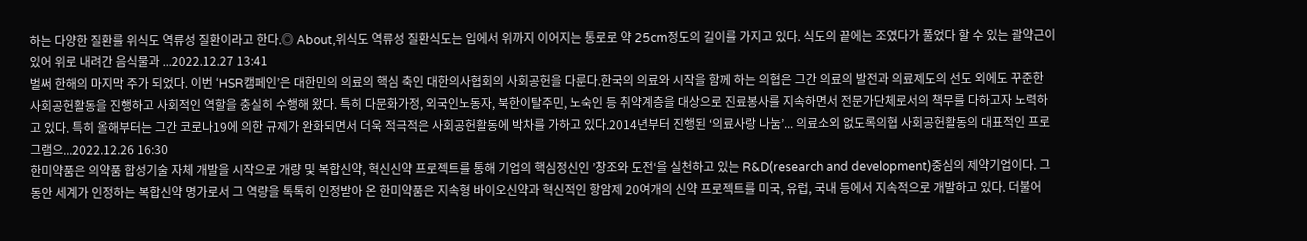하는 다양한 질환를 위식도 역류성 질환이라고 한다.◎ About,위식도 역류성 질환식도는 입에서 위까지 이어지는 통로로 약 25cm정도의 길이를 가지고 있다. 식도의 끝에는 조였다가 풀었다 할 수 있는 괄약근이 있어 위로 내려간 음식물과 ...2022.12.27 13:41
벌써 한해의 마지막 주가 되었다. 이번 ‘HSR캠페인’은 대한민의 의료의 핵심 축인 대한의사협회의 사회공헌을 다룬다.한국의 의료와 시작을 함께 하는 의협은 그간 의료의 발전과 의료제도의 선도 외에도 꾸준한 사회공헌활동을 진행하고 사회적인 역할을 충실히 수행해 왔다. 특히 다문화가정, 외국인노동자, 북한이탈주민, 노숙인 등 취약계층을 대상으로 진료봉사를 지속하면서 전문가단체로서의 책무를 다하고자 노력하고 있다. 특히 올해부터는 그간 코로나19에 의한 규제가 완화되면서 더욱 적극적은 사회공헌활동에 박차를 가하고 있다.2014년부터 진행된 ‘의료사랑 나눔’... 의료소외 없도록의협 사회공헌활동의 대표적인 프로그램으...2022.12.26 16:30
한미약품은 의약품 합성기술 자체 개발을 시작으로 개량 및 복합신약, 혁신신약 프로젝트를 통해 기업의 핵심정신인 ’창조와 도전‘을 실천하고 있는 R&D(research and development)중심의 제약기업이다. 그동안 세계가 인정하는 복합신약 명가로서 그 역량을 톡톡히 인정받아 온 한미약품은 지속형 바이오신약과 혁신적인 항암제 20여개의 신약 프로젝트를 미국, 유럽, 국내 등에서 지속적으로 개발하고 있다. 더불어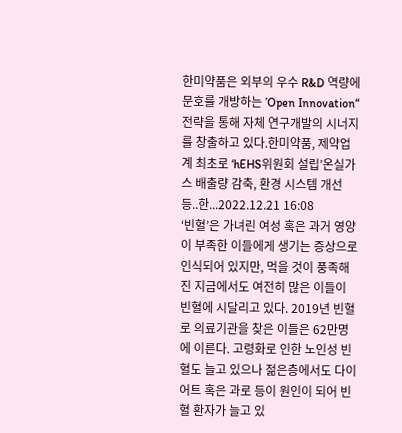한미약품은 외부의 우수 R&D 역량에 문호를 개방하는 ’Open Innovation“ 전략을 통해 자체 연구개발의 시너지를 창출하고 있다.한미약품, 제약업계 최초로 ‘hEHS위원회 설립’온실가스 배출량 감축, 환경 시스템 개선 등..한...2022.12.21 16:08
‘빈혈’은 가녀린 여성 혹은 과거 영양이 부족한 이들에게 생기는 증상으로 인식되어 있지만, 먹을 것이 풍족해진 지금에서도 여전히 많은 이들이 빈혈에 시달리고 있다. 2019년 빈혈로 의료기관을 찾은 이들은 62만명에 이른다. 고령화로 인한 노인성 빈혈도 늘고 있으나 젊은층에서도 다이어트 혹은 과로 등이 원인이 되어 빈혈 환자가 늘고 있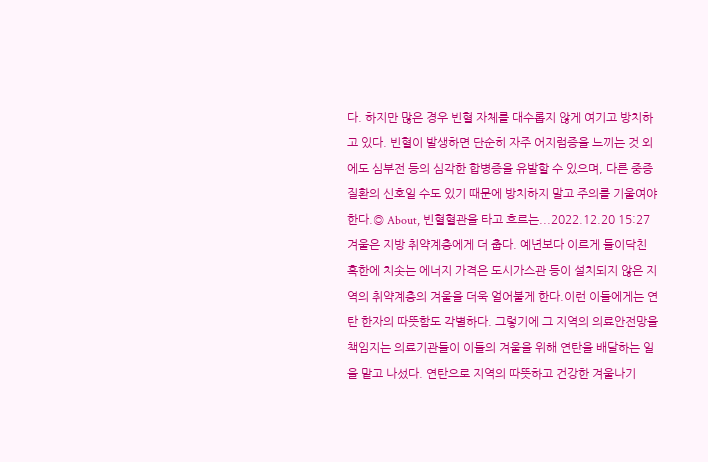다. 하지만 많은 경우 빈혈 자체를 대수롭지 않게 여기고 방치하고 있다. 빈혈이 발생하면 단순히 자주 어지럼증을 느끼는 것 외에도 심부전 등의 심각한 합병증을 유발할 수 있으며, 다른 중증 질환의 신호일 수도 있기 때문에 방치하지 말고 주의를 기울여야 한다.◎ About, 빈혈혈관을 타고 흐르는...2022.12.20 15:27
겨울은 지방 취약계층에게 더 춥다. 예년보다 이르게 들이닥친 혹한에 치솟는 에너지 가격은 도시가스관 등이 설치되지 않은 지역의 취약계층의 겨울을 더욱 얼어붙게 한다.이런 이들에게는 연탄 한자의 따뜻함도 각별하다. 그렇기에 그 지역의 의료안전망을 책임지는 의료기관들이 이들의 겨울을 위해 연탄을 배달하는 일을 맡고 나섰다. 연탄으로 지역의 따뜻하고 건강한 겨울나기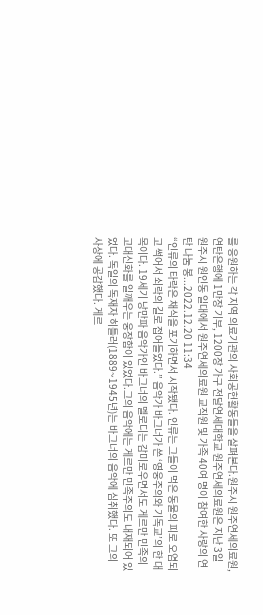를 응원하는 각 지역 의료기관의 사회공헌활동들을 살펴본다.원주시 원주연세의료원, 연탄은행에 1만장 기부, 1200장 가구 전달연세대학교 원주연세의료원은 지난 3일 원주시 원인동 일대에서 원주연세의료원 교직원 및 가족 40여 명이 참여한 사랑의 연탄 나눔 봉...2022.12.20 11:34
“인류의 타락은 채식을 포기하면서 시작됐다. 인류는 그들이 먹은 동물의 피로 오염되고 썩어서 쇠락의 길로 접어들었다.” 음악가 바그너가 쓴 ‘영웅주의와 기독교’의 한 대목이다. 19세기 낭만파 음악가인 바그너의 멜로디는 감미로우면서도 게르만 민족의 고대신화를 일깨우는 웅장함이 있었다.그의 음악에는 게르만 민족주의도 내재되어 있었다. 독일의 독재자 히틀러(1889~1945년)는 바그너의 음악에 심취했다. 또 그의 사상에 공감했다. 게르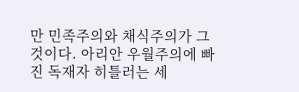만 민족주의와 채식주의가 그것이다. 아리안 우월주의에 빠진 독재자 히틀러는 세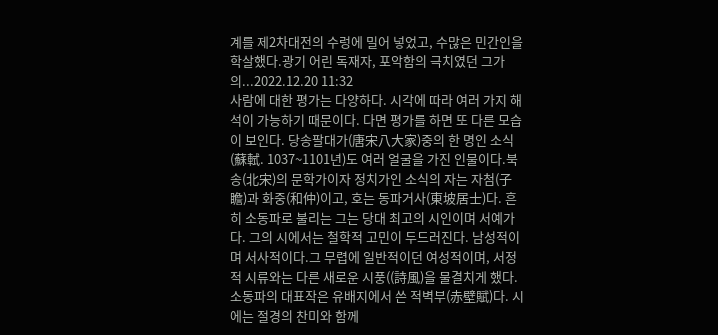계를 제2차대전의 수렁에 밀어 넣었고, 수많은 민간인을 학살했다.광기 어린 독재자, 포악함의 극치였던 그가 의...2022.12.20 11:32
사람에 대한 평가는 다양하다. 시각에 따라 여러 가지 해석이 가능하기 때문이다. 다면 평가를 하면 또 다른 모습이 보인다. 당송팔대가(唐宋八大家)중의 한 명인 소식(蘇軾. 1037~1101년)도 여러 얼굴을 가진 인물이다.북송(北宋)의 문학가이자 정치가인 소식의 자는 자첨(子瞻)과 화중(和仲)이고, 호는 동파거사(東坡居士)다. 흔히 소동파로 불리는 그는 당대 최고의 시인이며 서예가다. 그의 시에서는 철학적 고민이 두드러진다. 남성적이며 서사적이다.그 무렵에 일반적이던 여성적이며, 서정적 시류와는 다른 새로운 시풍((詩風)을 물결치게 했다. 소동파의 대표작은 유배지에서 쓴 적벽부(赤壁賦)다. 시에는 절경의 찬미와 함께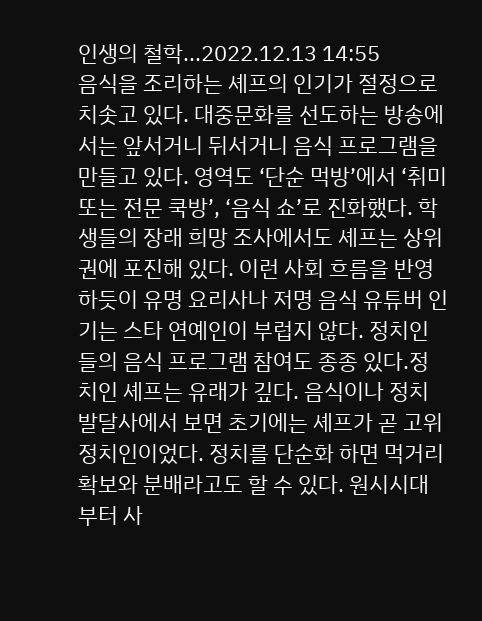인생의 철학...2022.12.13 14:55
음식을 조리하는 셰프의 인기가 절정으로 치솟고 있다. 대중문화를 선도하는 방송에서는 앞서거니 뒤서거니 음식 프로그램을 만들고 있다. 영역도 ‘단순 먹방’에서 ‘취미 또는 전문 쿡방’, ‘음식 쇼’로 진화했다. 학생들의 장래 희망 조사에서도 셰프는 상위권에 포진해 있다. 이런 사회 흐름을 반영하듯이 유명 요리사나 저명 음식 유튜버 인기는 스타 연예인이 부럽지 않다. 정치인들의 음식 프로그램 참여도 종종 있다.정치인 셰프는 유래가 깊다. 음식이나 정치 발달사에서 보면 초기에는 셰프가 곧 고위 정치인이었다. 정치를 단순화 하면 먹거리 확보와 분배라고도 할 수 있다. 원시시대부터 사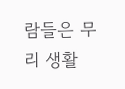람들은 무리 생활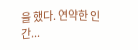을 했다. 연약한 인간...